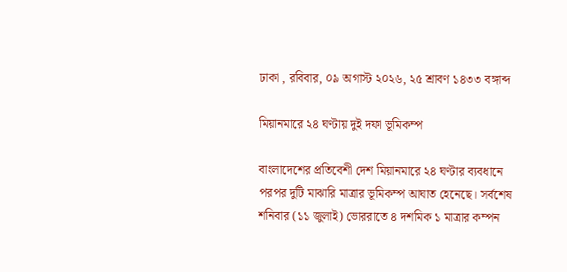ঢাকা , রবিবার, ০৯ অগাস্ট ২০২৬, ২৫ শ্রাবণ ১৪৩৩ বঙ্গাব্দ

মিয়ানমারে ২৪ ঘণ্টায় দুই দফা ভূমিকম্প

বাংলাদেশের প্রতিবেশী দেশ মিয়ানমারে ২৪ ঘণ্টার ব্যবধানে পরপর দুটি মাঝারি মাত্রার ভূমিকম্প আঘাত হেনেছে। সর্বশেষ শনিবার (১১ জুলাই) ভোররাতে ৪ দশমিক ১ মাত্রার কম্পন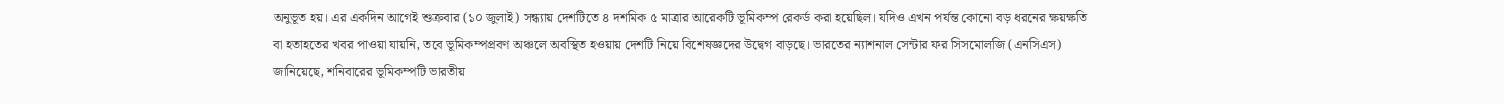অনুভূত হয়। এর একদিন আগেই শুক্রবার (১০ জুলাই) সন্ধ্যায় দেশটিতে ৪ দশমিক ৫ মাত্রার আরেকটি ভূমিকম্প রেকর্ড করা হয়েছিল। যদিও এখন পর্যন্ত কোনো বড় ধরনের ক্ষয়ক্ষতি বা হতাহতের খবর পাওয়া যায়নি, তবে ভূমিকম্পপ্রবণ অঞ্চলে অবস্থিত হওয়ায় দেশটি নিয়ে বিশেষজ্ঞদের উদ্বেগ বাড়ছে। ভারতের ন্যাশনাল সেন্টার ফর সিসমোলজি (এনসিএস) জানিয়েছে, শনিবারের ভূমিকম্পটি ভারতীয়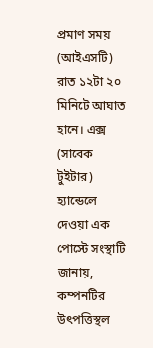প্রমাণ সময় (আইএসটি) রাত ১২টা ২০ মিনিটে আঘাত হানে। এক্স (সাবেক টুইটার) হ্যান্ডেলে দেওয়া এক পোস্টে সংস্থাটি জানায়, কম্পনটির উৎপত্তিস্থল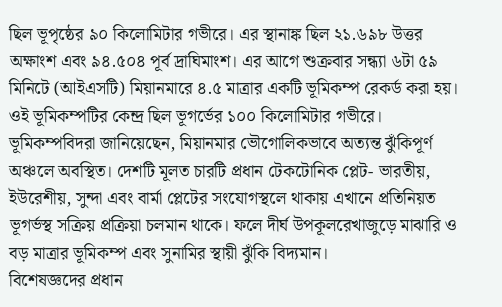ছিল ভূপৃষ্ঠের ৯০ কিলোমিটার গভীরে। এর স্থানাঙ্ক ছিল ২১.৬৯৮ উত্তর অক্ষাংশ এবং ৯৪.৫০৪ পূর্ব দ্রাঘিমাংশ। এর আগে শুক্রবার সন্ধ্যা ৬টা ৫৯ মিনিটে (আইএসটি) মিয়ানমারে ৪.৫ মাত্রার একটি ভূমিকম্প রেকর্ড করা হয়। ওই ভূমিকম্পটির কেন্দ্র ছিল ভূগর্ভের ১০০ কিলোমিটার গভীরে। ভূমিকম্পবিদরা জানিয়েছেন, মিয়ানমার ভৌগোলিকভাবে অত্যন্ত ঝুঁকিপূর্ণ অঞ্চলে অবস্থিত। দেশটি মূলত চারটি প্রধান টেকটোনিক প্লেট- ভারতীয়, ইউরেশীয়, সুন্দা এবং বার্মা প্লেটের সংযোগস্থলে থাকায় এখানে প্রতিনিয়ত ভূগর্ভস্থ সক্রিয় প্রক্রিয়া চলমান থাকে। ফলে দীর্ঘ উপকূলরেখাজুড়ে মাঝারি ও বড় মাত্রার ভূমিকম্প এবং সুনামির স্থায়ী ঝুঁকি বিদ্যমান।
বিশেষজ্ঞদের প্রধান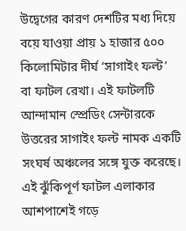উদ্বেগের কারণ দেশটির মধ্য দিয়ে বয়ে যাওয়া প্রায় ১ হাজার ৫০০ কিলোমিটার দীর্ঘ ‘সাগাইং ফল্ট’ বা ফাটল রেখা। এই ফাটলটি আন্দামান স্প্রেডিং সেন্টারকে উত্তরের সাগাইং ফল্ট নামক একটি সংঘর্ষ অঞ্চলের সঙ্গে যুক্ত করেছে। এই ঝুঁকিপূর্ণ ফাটল এলাকার আশপাশেই গড়ে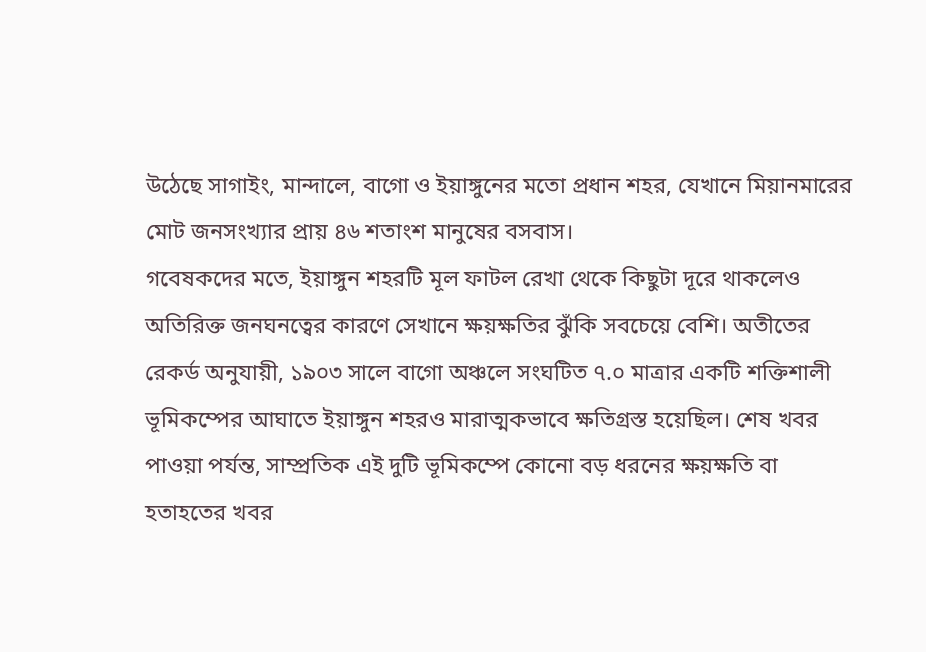উঠেছে সাগাইং, মান্দালে, বাগো ও ইয়াঙ্গুনের মতো প্রধান শহর, যেখানে মিয়ানমারের মোট জনসংখ্যার প্রায় ৪৬ শতাংশ মানুষের বসবাস।
গবেষকদের মতে, ইয়াঙ্গুন শহরটি মূল ফাটল রেখা থেকে কিছুটা দূরে থাকলেও অতিরিক্ত জনঘনত্বের কারণে সেখানে ক্ষয়ক্ষতির ঝুঁকি সবচেয়ে বেশি। অতীতের রেকর্ড অনুযায়ী, ১৯০৩ সালে বাগো অঞ্চলে সংঘটিত ৭.০ মাত্রার একটি শক্তিশালী ভূমিকম্পের আঘাতে ইয়াঙ্গুন শহরও মারাত্মকভাবে ক্ষতিগ্রস্ত হয়েছিল। শেষ খবর পাওয়া পর্যন্ত, সাম্প্রতিক এই দুটি ভূমিকম্পে কোনো বড় ধরনের ক্ষয়ক্ষতি বা হতাহতের খবর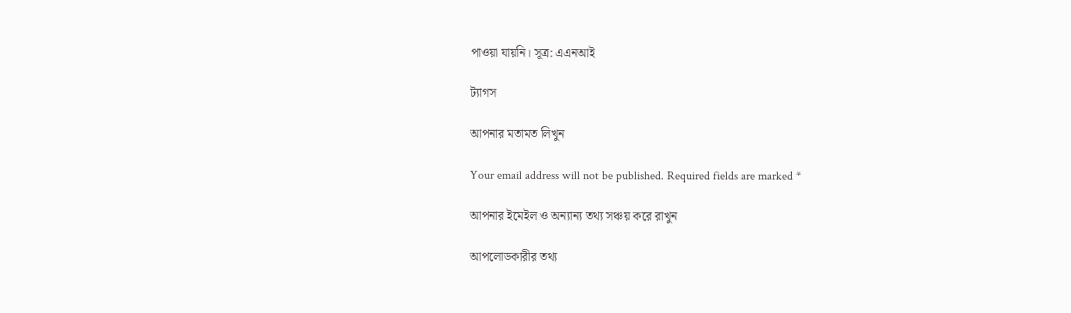পাওয়া যায়নি। সূত্র: এএনআই

ট্যাগস

আপনার মতামত লিখুন

Your email address will not be published. Required fields are marked *

আপনার ইমেইল ও অন্যান্য তথ্য সঞ্চয় করে রাখুন

আপলোডকারীর তথ্য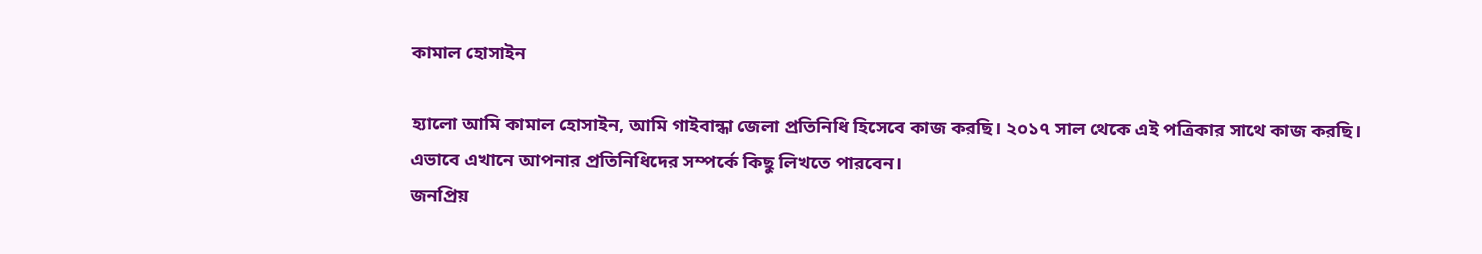কামাল হোসাইন

হ্যালো আমি কামাল হোসাইন, আমি গাইবান্ধা জেলা প্রতিনিধি হিসেবে কাজ করছি। ২০১৭ সাল থেকে এই পত্রিকার সাথে কাজ করছি। এভাবে এখানে আপনার প্রতিনিধিদের সম্পর্কে কিছু লিখতে পারবেন।
জনপ্রিয়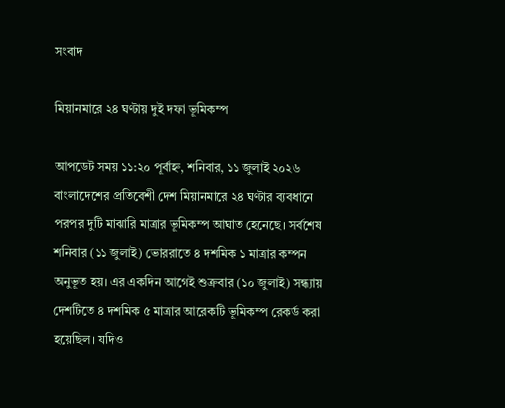সংবাদ

মিয়ানমারে ২৪ ঘণ্টায় দুই দফা ভূমিকম্প

আপডেট সময় ১১:২০ পূর্বাহ্ন, শনিবার, ১১ জুলাই ২০২৬
বাংলাদেশের প্রতিবেশী দেশ মিয়ানমারে ২৪ ঘণ্টার ব্যবধানে পরপর দুটি মাঝারি মাত্রার ভূমিকম্প আঘাত হেনেছে। সর্বশেষ শনিবার (১১ জুলাই) ভোররাতে ৪ দশমিক ১ মাত্রার কম্পন অনুভূত হয়। এর একদিন আগেই শুক্রবার (১০ জুলাই) সন্ধ্যায় দেশটিতে ৪ দশমিক ৫ মাত্রার আরেকটি ভূমিকম্প রেকর্ড করা হয়েছিল। যদিও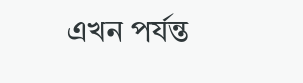এখন পর্যন্ত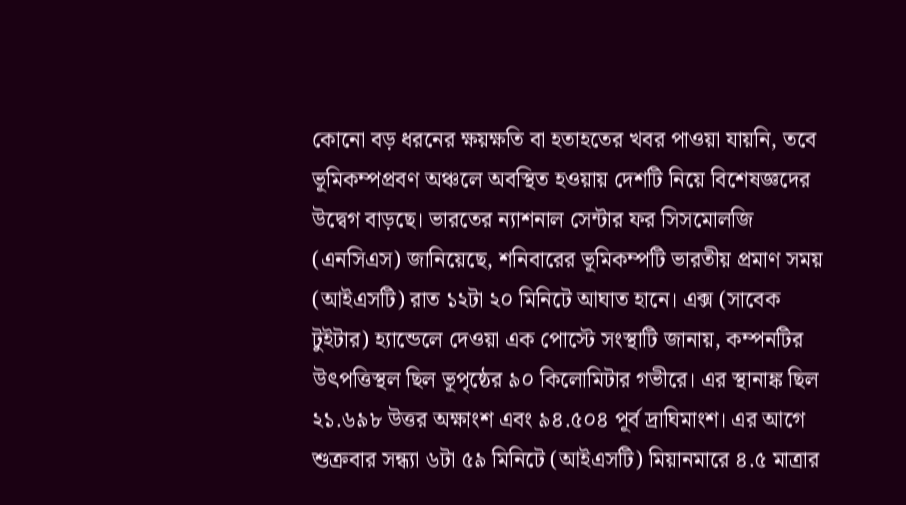কোনো বড় ধরনের ক্ষয়ক্ষতি বা হতাহতের খবর পাওয়া যায়নি, তবে ভূমিকম্পপ্রবণ অঞ্চলে অবস্থিত হওয়ায় দেশটি নিয়ে বিশেষজ্ঞদের উদ্বেগ বাড়ছে। ভারতের ন্যাশনাল সেন্টার ফর সিসমোলজি (এনসিএস) জানিয়েছে, শনিবারের ভূমিকম্পটি ভারতীয় প্রমাণ সময় (আইএসটি) রাত ১২টা ২০ মিনিটে আঘাত হানে। এক্স (সাবেক টুইটার) হ্যান্ডেলে দেওয়া এক পোস্টে সংস্থাটি জানায়, কম্পনটির উৎপত্তিস্থল ছিল ভূপৃষ্ঠের ৯০ কিলোমিটার গভীরে। এর স্থানাঙ্ক ছিল ২১.৬৯৮ উত্তর অক্ষাংশ এবং ৯৪.৫০৪ পূর্ব দ্রাঘিমাংশ। এর আগে শুক্রবার সন্ধ্যা ৬টা ৫৯ মিনিটে (আইএসটি) মিয়ানমারে ৪.৫ মাত্রার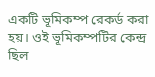একটি ভূমিকম্প রেকর্ড করা হয়। ওই ভূমিকম্পটির কেন্দ্র ছিল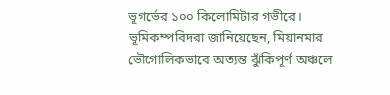ভূগর্ভের ১০০ কিলোমিটার গভীরে। ভূমিকম্পবিদরা জানিয়েছেন, মিয়ানমার ভৌগোলিকভাবে অত্যন্ত ঝুঁকিপূর্ণ অঞ্চলে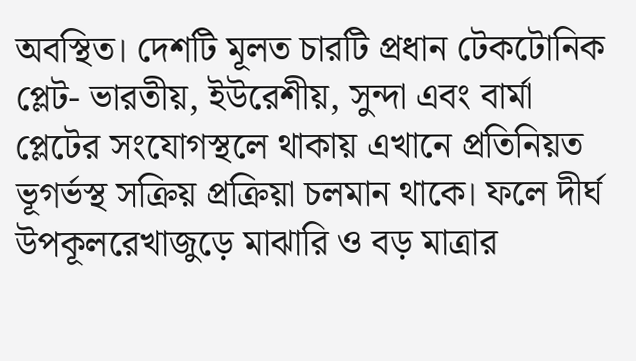অবস্থিত। দেশটি মূলত চারটি প্রধান টেকটোনিক প্লেট- ভারতীয়, ইউরেশীয়, সুন্দা এবং বার্মা প্লেটের সংযোগস্থলে থাকায় এখানে প্রতিনিয়ত ভূগর্ভস্থ সক্রিয় প্রক্রিয়া চলমান থাকে। ফলে দীর্ঘ উপকূলরেখাজুড়ে মাঝারি ও বড় মাত্রার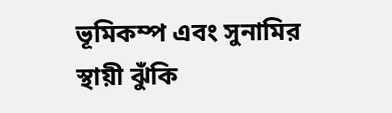ভূমিকম্প এবং সুনামির স্থায়ী ঝুঁকি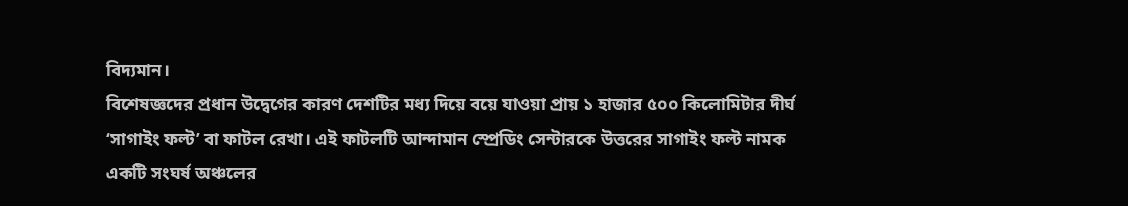বিদ্যমান।
বিশেষজ্ঞদের প্রধান উদ্বেগের কারণ দেশটির মধ্য দিয়ে বয়ে যাওয়া প্রায় ১ হাজার ৫০০ কিলোমিটার দীর্ঘ ‘সাগাইং ফল্ট’ বা ফাটল রেখা। এই ফাটলটি আন্দামান স্প্রেডিং সেন্টারকে উত্তরের সাগাইং ফল্ট নামক একটি সংঘর্ষ অঞ্চলের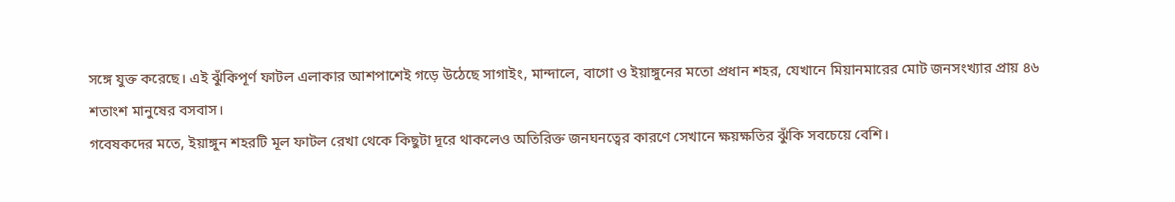সঙ্গে যুক্ত করেছে। এই ঝুঁকিপূর্ণ ফাটল এলাকার আশপাশেই গড়ে উঠেছে সাগাইং, মান্দালে, বাগো ও ইয়াঙ্গুনের মতো প্রধান শহর, যেখানে মিয়ানমারের মোট জনসংখ্যার প্রায় ৪৬ শতাংশ মানুষের বসবাস।
গবেষকদের মতে, ইয়াঙ্গুন শহরটি মূল ফাটল রেখা থেকে কিছুটা দূরে থাকলেও অতিরিক্ত জনঘনত্বের কারণে সেখানে ক্ষয়ক্ষতির ঝুঁকি সবচেয়ে বেশি।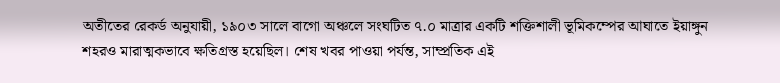অতীতের রেকর্ড অনুযায়ী, ১৯০৩ সালে বাগো অঞ্চলে সংঘটিত ৭.০ মাত্রার একটি শক্তিশালী ভূমিকম্পের আঘাতে ইয়াঙ্গুন শহরও মারাত্মকভাবে ক্ষতিগ্রস্ত হয়েছিল। শেষ খবর পাওয়া পর্যন্ত, সাম্প্রতিক এই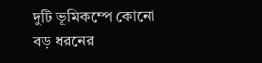দুটি ভূমিকম্পে কোনো বড় ধরনের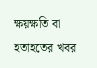ক্ষয়ক্ষতি বা হতাহতের খবর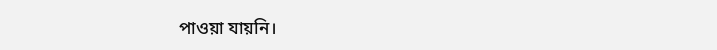পাওয়া যায়নি।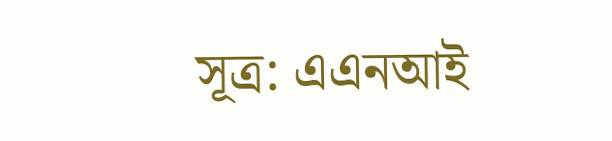সূত্র: এএনআই